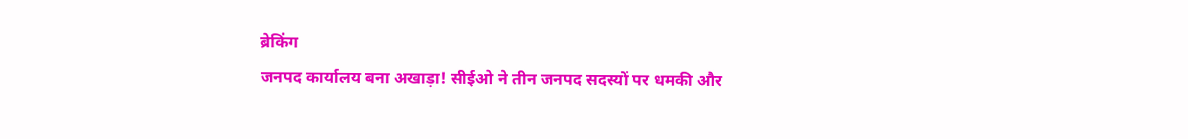ब्रेकिंग
जनपद कार्यालय बना अखाड़ा! सीईओ ने तीन जनपद सदस्यों पर धमकी और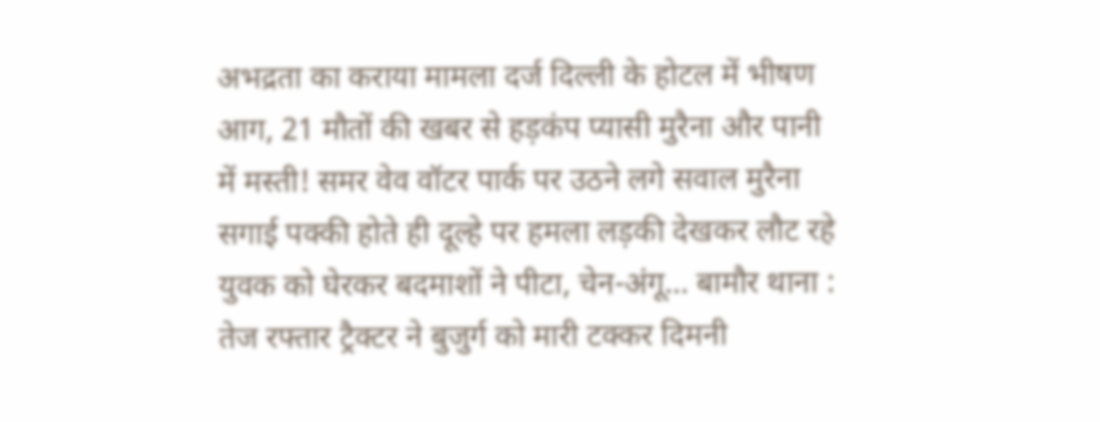अभद्रता का कराया मामला दर्ज दिल्ली के होटल में भीषण आग, 21 मौतों की खबर से हड़कंप प्यासी मुरैना और पानी में मस्ती! समर वेव वॉटर पार्क पर उठने लगे सवाल मुरैना सगाई पक्की होते ही दूल्हे पर हमला लड़की देखकर लौट रहे युवक को घेरकर बदमाशों ने पीटा, चेन-अंगू... बामौर थाना : तेज रफ्तार ट्रैक्टर ने बुजुर्ग को मारी टक्कर दिमनी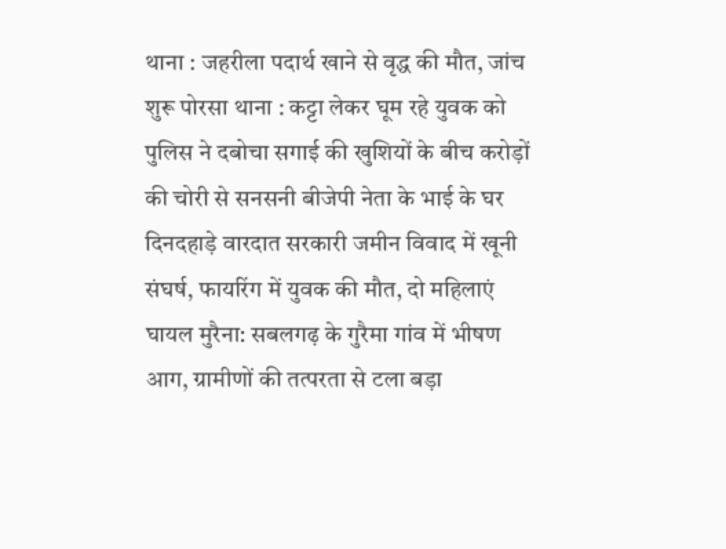थाना : जहरीला पदार्थ खाने से वृद्ध की मौत, जांच शुरू पोरसा थाना : कट्टा लेकर घूम रहे युवक को पुलिस ने दबोचा सगाई की खुशियों के बीच करोड़ों की चोरी से सनसनी बीजेपी नेता के भाई के घर दिनदहाड़े वारदात सरकारी जमीन विवाद में खूनी संघर्ष, फायरिंग में युवक की मौत, दो महिलाएं घायल मुरैना: सबलगढ़ के गुरैमा गांव में भीषण आग, ग्रामीणों की तत्परता से टला बड़ा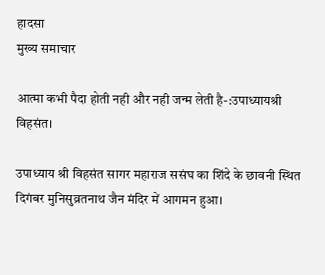हादसा
मुख्य समाचार

आत्मा कभी पैदा होती नही और नही जन्म लेती है-:उपाध्यायश्री विहसंत।

उपाध्याय श्री विहसंत सागर महाराज ससंघ का शिंदे के छावनी स्थित दिगंबर मुनिसुव्रतनाथ जैन मंदिर में आगमन हुआ।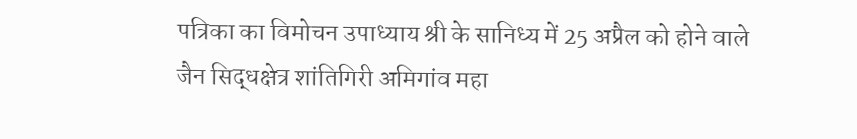पत्रिका का विमोचन उपाध्याय श्री के सानिध्य में 25 अप्रैल को होने वाले जैन सिद्धक्षेत्र शांतिगिरी अमिगांव महा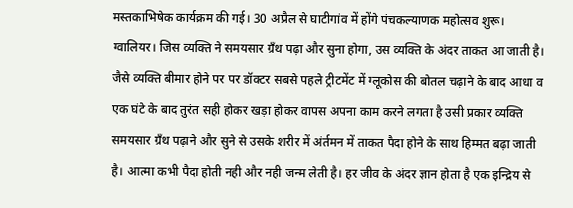मस्तकाभिषेक कार्यक्रम की गई। 30 अप्रैल से घाटीगांव में होंगे पंचकल्याणक महोत्सव शुरू। ग्वालियर। जिस व्यक्ति ने समयसार ग्रँथ पढ़ा और सुना होगा, उस व्यक्ति के अंदर ताकत आ जाती है। जैसे व्यक्ति बीमार होने पर पर डॉक्टर सबसे पहले ट्रीटमेंट में ग्लूकोस की बोतल चढ़ाने के बाद आधा व एक घंटे के बाद तुरंत सही होकर खड़ा होकर वापस अपना काम करने लगता है उसी प्रकार व्यक्ति समयसार ग्रँथ पढ़ाने और सुने से उसके शरीर में अंर्तमन में ताकत पैदा होने के साथ हिम्मत बढ़ा जाती है। आत्मा कभी पैदा होती नही और नही जन्म लेती है। हर जीव के अंदर ज्ञान होता है एक इन्द्रिय से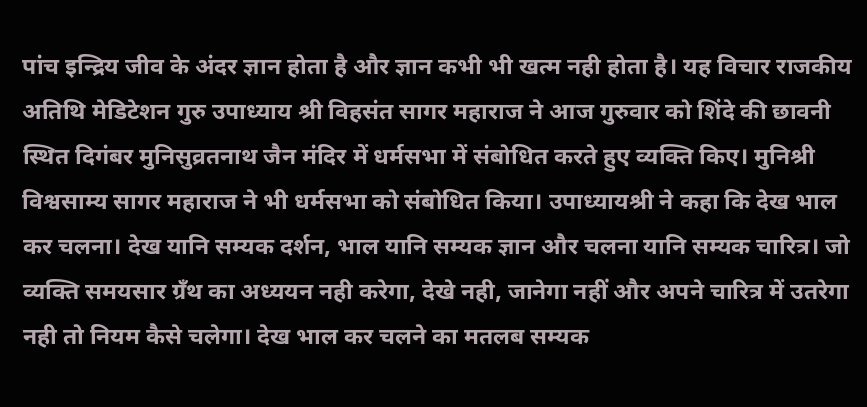पांच इन्द्रिय जीव के अंदर ज्ञान होता है और ज्ञान कभी भी खत्म नही होता है। यह विचार राजकीय अतिथि मेडिटेशन गुरु उपाध्याय श्री विहसंत सागर महाराज ने आज गुरुवार को शिंदे की छावनी स्थित दिगंबर मुनिसुव्रतनाथ जैन मंदिर में धर्मसभा में संबोधित करते हुए व्यक्ति किए। मुनिश्री विश्वसाम्य सागर महाराज ने भी धर्मसभा को संबोधित किया। उपाध्यायश्री ने कहा कि देख भाल कर चलना। देख यानि सम्यक दर्शन, भाल यानि सम्यक ज्ञान और चलना यानि सम्यक चारित्र। जो व्यक्ति समयसार ग्रँथ का अध्ययन नही करेगा, देखे नही, जानेगा नहीं और अपने चारित्र में उतरेगा नही तो नियम कैसे चलेगा। देख भाल कर चलने का मतलब सम्यक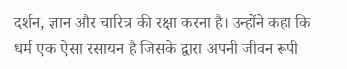दर्शन, ज्ञान और चारित्र की रक्षा करना है। उन्होंने कहा कि धर्म एक ऐसा रसायन है जिसके द्वारा अपनी जीवन रूपी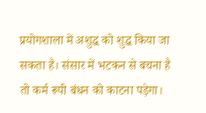प्रयोगशाला में अशुद्ध को शुद्ध किया जा सकता है। संसार में भटकन से बचना है तो कर्म रूपी बंधन को काटना पड़ेगा।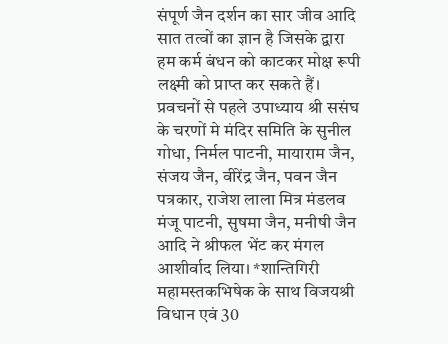संपूर्ण जैन दर्शन का सार जीव आदि सात तत्वों का ज्ञान है जिसके द्वारा हम कर्म बंधन को काटकर मोक्ष रूपी लक्ष्मी को प्राप्त कर सकते हैं। प्रवचनों से पहले उपाध्याय श्री ससंघ के चरणों मे मंदिर समिति के सुनील गोधा, निर्मल पाटनी, मायाराम जैन, संजय जैन, वीरेंद्र जैन, पवन जैन पत्रकार, राजेश लाला मित्र मंडलव मंजू पाटनी, सुषमा जैन, मनीषी जैन आदि ने श्रीफल भेंट कर मंगल आशीर्वाद लिया। *शान्तिगिरी महामस्तकभिषेक के साथ विजयश्री विधान एवं 30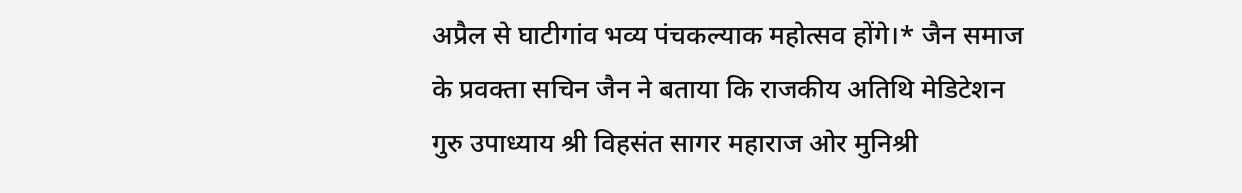अप्रैल से घाटीगांव भव्य पंचकल्याक महोत्सव होंगे।* जैन समाज के प्रवक्ता सचिन जैन ने बताया कि राजकीय अतिथि मेडिटेशन गुरु उपाध्याय श्री विहसंत सागर महाराज ओर मुनिश्री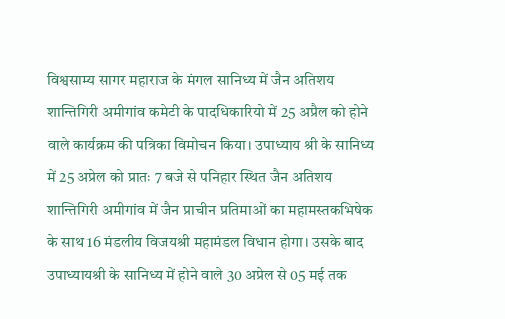विश्वसाम्य सागर महाराज के मंगल सानिध्य में जैन अतिशय शान्तिगिरी अमीगांव कमेटी के पादधिकारियो में 25 अप्रैल को होने वाले कार्यक्रम की पत्रिका विमोचन किया। उपाध्याय श्री के सानिध्य में 25 अप्रेल को प्रातः 7 बजे से पनिहार स्थित जैन अतिशय शान्तिगिरी अमीगांव में जैन प्राचीन प्रतिमाओं का महामस्तकभिषेक के साथ 16 मंडलीय विजयश्री महामंडल विधान होगा। उसके बाद उपाध्यायश्री के सानिध्य में होने वाले 30 अप्रेल से 05 मई तक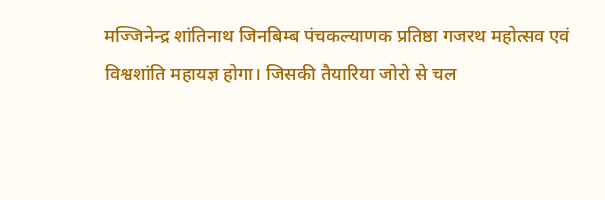मज्जिनेन्द्र शांतिनाथ जिनबिम्ब पंचकल्याणक प्रतिष्ठा गजरथ महोत्सव एवं विश्वशांति महायज्ञ होगा। जिसकी तैयारिया जोरो से चल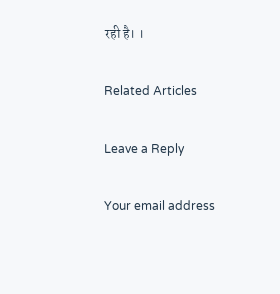रही है। ।

Related Articles

Leave a Reply

Your email address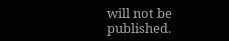will not be published.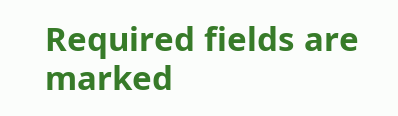Required fields are marked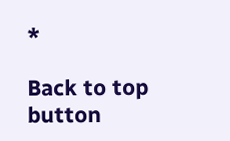*

Back to top button